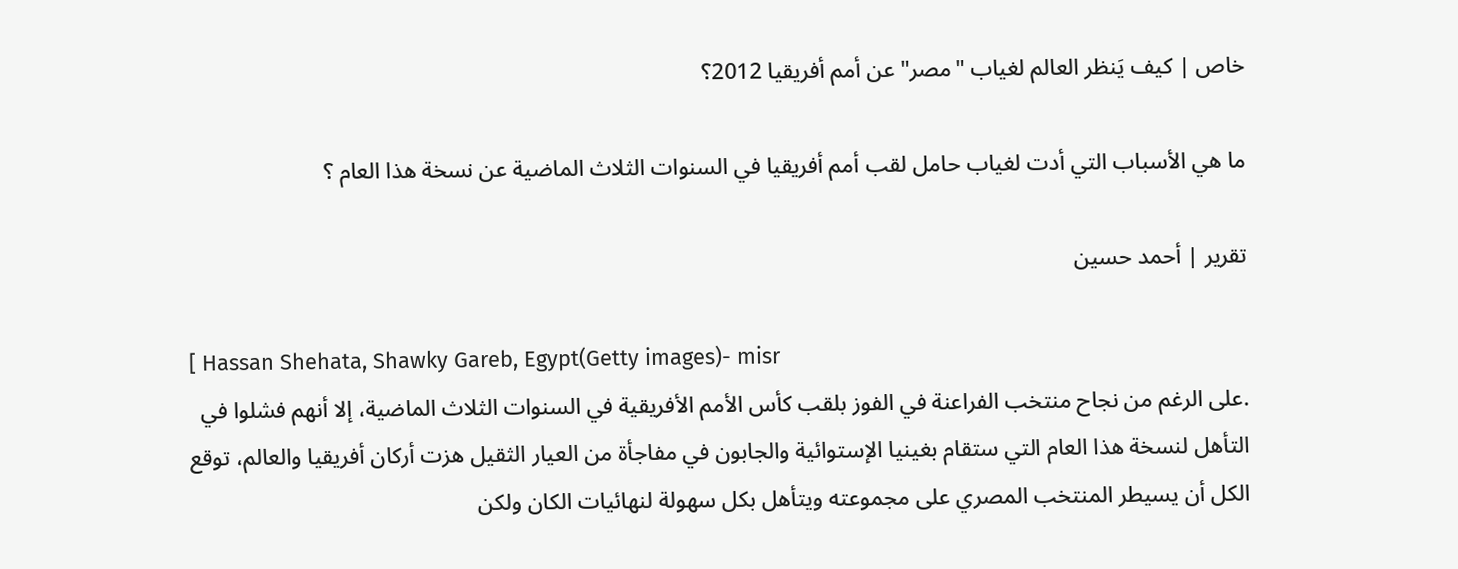خاص | كيف يَنظر العالم لغياب "مصر" عن أمم أفريقيا 2012؟

ما هي الأسباب التي أدت لغياب حامل لقب أمم أفريقيا في السنوات الثلاث الماضية عن نسخة هذا العام ؟

تقرير | أحمد حسين

[ Hassan Shehata, Shawky Gareb, Egypt(Getty images)- misr
.على الرغم من نجاح منتخب الفراعنة في الفوز بلقب كأس الأمم الأفريقية في السنوات الثلاث الماضية، إلا أنهم فشلوا في التأهل لنسخة هذا العام التي ستقام بغينيا الإستوائية والجابون في مفاجأة من العيار الثقيل هزت أركان أفريقيا والعالم، توقع الكل أن يسيطر المنتخب المصري على مجموعته ويتأهل بكل سهولة لنهائيات الكان ولكن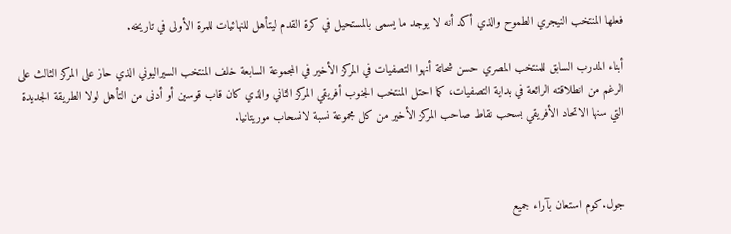فعلها المنتخب النيجري الطموح والذي أكد أنه لا يوجد ما يسمى بالمستحيل في كرة القدم ليتأهل للنهائيات للمرة الأولى في تاريخه.

أبناء المدرب السابق للمنتخب المصري حسن شحاتة أنهوا التصفيات في المركز الأخير في المجموعة السابعة خلف المنتخب السيراليوني الذي حاز على المركز الثالث على الرغم من انطلاقته الرائعة في بداية التصفيات، كما احتل المنتخب الجنوب أفريقي المركز الثاني والذي كان قاب قوسين أو أدنى من التأهل لولا الطريقة الجديدة التي سنها الاتحاد الأفريقي بسحب نقاط صاحب المركز الأخير من كل مجموعة نسبة لانسحاب موريتانيا.



جول.كوم استعان بآراء جميع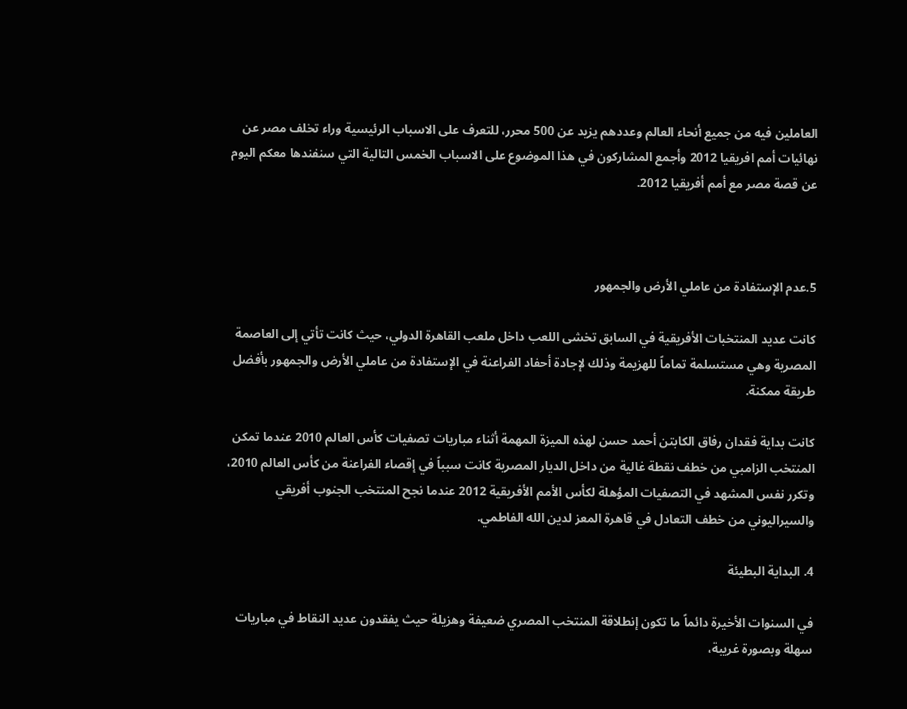العاملين فيه من جميع أنحاء العالم وعددهم يزيد عن 500 محرر، للتعرف على الاسباب الرئيسية وراء تخلف مصر عن نهائيات أمم افريقيا 2012 وأجمع المشاركون في هذا الموضوع على الاسباب الخمس التالية التي سنفندها معكم اليوم عن قصة مصر مع أمم أفريقيا 2012.



5.عدم الإستفادة من عاملي الأرض والجمهور

كانت عديد المنتخبات الأفريقية في السابق تخشى اللعب داخل ملعب القاهرة الدولي، حيث كانت تأتي إلى العاصمة المصرية وهي مستسلمة تماماً للهزيمة وذلك لإجادة أحفاد الفراعنة في الإستفادة من عاملي الأرض والجمهور بأفضل طريقة ممكنة.

كانت بداية فقدان رفاق الكابتن أحمد حسن لهذه الميزة المهمة أثناء مباريات تصفيات كأس العالم 2010 عندما تمكن المنتخب الزامبي من خطف نقطة غالية من داخل الديار المصرية كانت سبباً في إقصاء الفراعنة من كأس العالم 2010، وتكرر نفس المشهد في التصفيات المؤهلة لكأس الأمم الأفريقية 2012 عندما نجح المنتخب الجنوب أفريقي والسيراليوني من خطف التعادل في قاهرة المعز لدين الله الفاطمي.

4. البداية البطيئة

في السنوات الأخيرة دائماً ما تكون إنطلاقة المنتخب المصري ضعيفة وهزيلة حيث يفقدون عديد النقاط في مباريات سهلة وبصورة غريبة،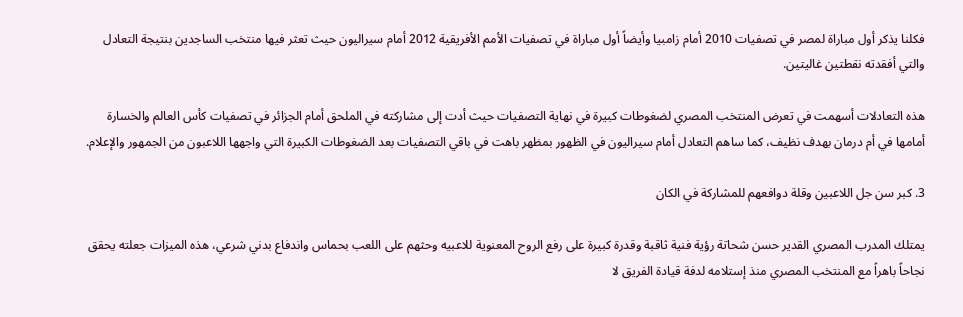فكلنا يذكر أول مباراة لمصر في تصفيات 2010 أمام زامبيا وأيضاً أول مباراة في تصفيات الأمم الأفريقية 2012 أمام سيراليون حيث تعثر فيها منتخب الساجدين بنتيجة التعادل والتي أفقدته نقطتين غاليتين.

هذه التعادلات أسهمت في تعرض المنتخب المصري لضغوطات كبيرة في نهاية التصفيات حيث أدت إلى مشاركته في الملحق أمام الجزائر في تصفيات كأس العالم والخسارة أمامها في أم درمان بهدف نظيف، كما ساهم التعادل أمام سيراليون في الظهور بمظهر باهت في باقي التصفيات بعد الضغوطات الكبيرة التي واجهها اللاعبون من الجمهور والإعلام.

3. كبر سن جل اللاعبين وقلة دوافعهم للمشاركة في الكان

يمتلك المدرب المصري القدير حسن شحاتة رؤية فنية ثاقبة وقدرة كبيرة على رفع الروح المعنوية للاعبيه وحثهم على اللعب بحماس واندفاع بدني شرعي، هذه الميزات جعلته يحقق نجاحاً باهراً مع المنتخب المصري منذ إستلامه لدفة قيادة الفريق لا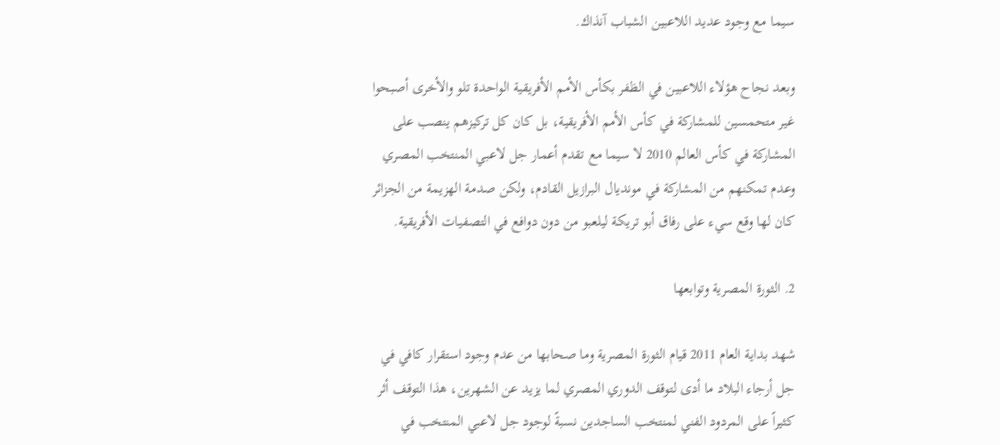سيما مع وجود عديد اللاعبين الشباب آنذاك.

وبعد نجاح هؤلاء اللاعبين في الظفر بكأس الأمم الأفريقية الواحدة تلو والأخرى أصبحوا غير متحمسين للمشاركة في كأس الأمم الأفريقية، بل كان كل تركيزهم ينصب على المشاركة في كأس العالم 2010 لا سيما مع تقدم أعمار جل لاعبي المنتخب المصري وعدم تمكنهم من المشاركة في مونديال البرازيل القادم، ولكن صدمة الهزيمة من الجزائر كان لها وقع سيء على رفاق أبو تريكة ليلعبو من دون دوافع في التصفيات الأفريقية.

2. الثورة المصرية وتوابعها

شهد بداية العام 2011 قيام الثورة المصرية وما صحابها من عدم وجود استقرار كافي في جل أرجاء البلاد ما أدى لتوقف الدوري المصري لما يزيد عن الشهرين، هذا التوقف أثر كثيراً على المردود الفني لمنتخب الساجدين نسبةً لوجود جل لاعبي المنتخب في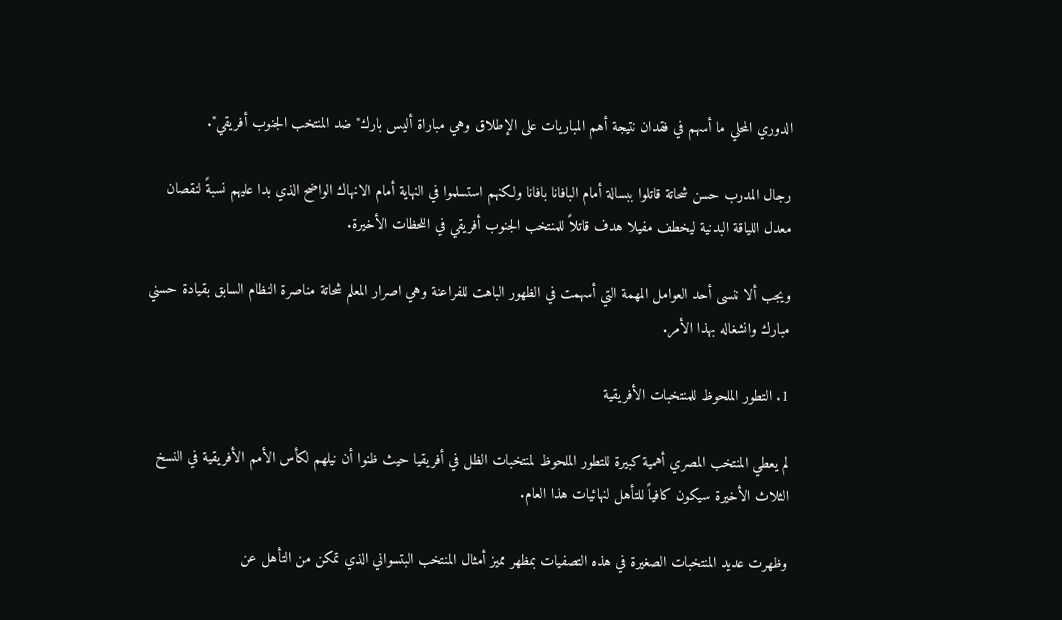الدوري المحلي ما أسهم في فقدان نتيجة أهم المباريات على الإطلاق وهي مباراة أليس بارك" ضد المنتخب الجنوب أفريقي".

رجال المدرب حسن شحاتة قاتلوا ببسالة أمام البافانا بافانا ولكنهم استسلموا في النهاية أمام الانهاك الواضح الذي بدا عليهم نسبةً لنقصان معدل اللياقة البدنية ليخطف مفيلا هدف قاتلاً للمنتخب الجنوب أفريقي في اللحظات الأخيرة.

ويجب ألا ننسى أحد العوامل المهمة التي أسهمت في الظهور الباهت للفراعنة وهي اصرار المعلم شحاتة مناصرة النظام السابق بقيادة حسني مبارك وانشغاله بهذا الأمر.

1. التطور الملحوظ للمنتخبات الأفريقية

لم يعطي المنتخب المصري أهمية كبيرة للتطور الملحوظ لمنتخبات الظل في أفريقيا حيث ظنوا أن نيلهم لكأس الأمم الأفريقية في النسخ الثلاث الأخيرة سيكون كافياً للتأهل لنهائيات هذا العام.

وظهرت عديد المنتخبات الصغيرة في هذه التصفيات بمظهر مميز أمثال المنتخب البتسواني الذي تمكن من التأهل عن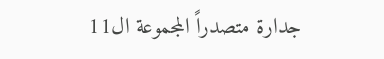جدارة متصدراً المجموعة ال11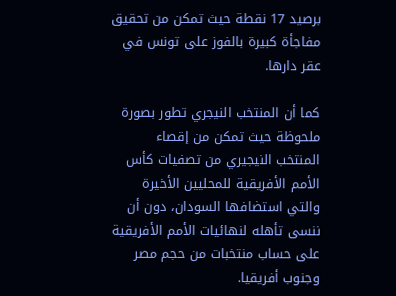برصيد 17 نقطة حيث تمكن من تحقيق مفاجأة كبيرة بالفوز على تونس في عقر دارها.

كما أن المنتخب النيجري تطور بصورة ملحوظة حيث تمكن من إقصاء المنتخب النيجيري من تصفيات كأس الأمم الأفريقية للمحليين الأخيرة والتي استضافها السودان، دون أن ننسى تأهله لنهائيات الأمم الأفريقية على حساب منتخبات من حجم مصر وجنوب أفريقيا.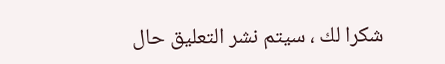شكرا لك ، سيتم نشر التعليق حال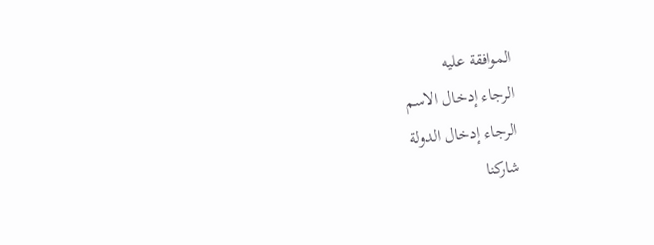الموافقة عليه
الرجاء إدخال الاسم
الرجاء إدخال الدولة
شاركنا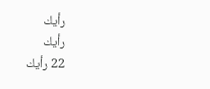رأيك
رأيك
22 رأيك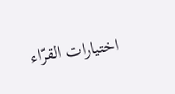اختيارات القرّاء